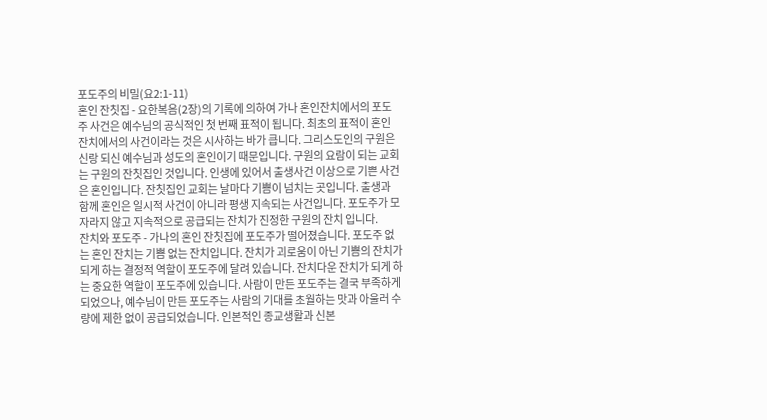포도주의 비밀(요2:1-11)
혼인 잔칫집 - 요한복음(2장)의 기록에 의하여 가나 혼인잔치에서의 포도주 사건은 예수님의 공식적인 첫 번째 표적이 됩니다. 최초의 표적이 혼인 잔치에서의 사건이라는 것은 시사하는 바가 큽니다. 그리스도인의 구원은 신랑 되신 예수님과 성도의 혼인이기 때문입니다. 구원의 요람이 되는 교회는 구원의 잔칫집인 것입니다. 인생에 있어서 출생사건 이상으로 기쁜 사건은 혼인입니다. 잔칫집인 교회는 날마다 기쁨이 넘치는 곳입니다. 출생과 함께 혼인은 일시적 사건이 아니라 평생 지속되는 사건입니다. 포도주가 모자라지 않고 지속적으로 공급되는 잔치가 진정한 구원의 잔치 입니다.
잔치와 포도주 - 가나의 혼인 잔칫집에 포도주가 떨어졌습니다. 포도주 없는 혼인 잔치는 기쁨 없는 잔치입니다. 잔치가 괴로움이 아닌 기쁨의 잔치가 되게 하는 결정적 역할이 포도주에 달려 있습니다. 잔치다운 잔치가 되게 하는 중요한 역할이 포도주에 있습니다. 사람이 만든 포도주는 결국 부족하게 되었으나, 예수님이 만든 포도주는 사람의 기대를 초월하는 맛과 아울러 수량에 제한 없이 공급되었습니다. 인본적인 종교생활과 신본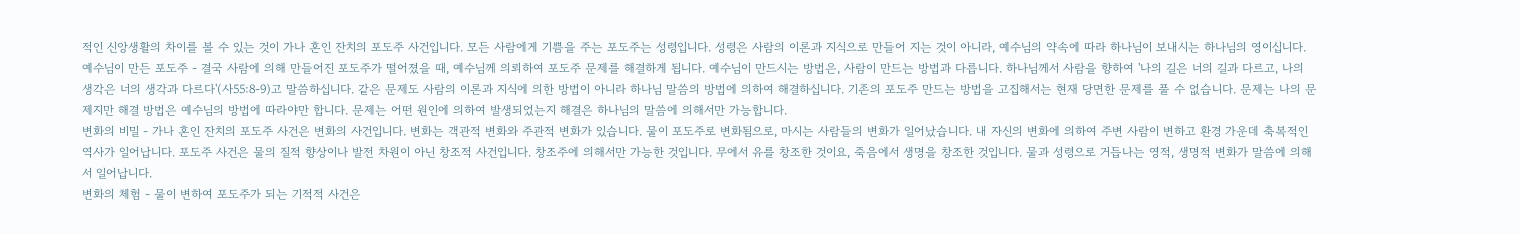적인 신앙생활의 차이를 볼 수 있는 것이 가나 혼인 잔치의 포도주 사건입니다. 모든 사람에게 기쁨을 주는 포도주는 성령입니다. 성령은 사람의 이론과 지식으로 만들어 지는 것이 아니라, 예수님의 약속에 따라 하나님이 보내시는 하나님의 영이십니다.
예수님이 만든 포도주 - 결국 사람에 의해 만들어진 포도주가 떨어졌을 때, 예수님께 의뢰하여 포도주 문제를 해결하게 됩니다. 예수님이 만드시는 방법은, 사람이 만드는 방법과 다릅니다. 하나님께서 사람을 향하여 '나의 길은 너의 길과 다르고, 나의 생각은 너의 생각과 다르다'(사55:8-9)고 말씀하십니다. 같은 문제도 사람의 이론과 지식에 의한 방법이 아니라 하나님 말씀의 방법에 의하여 해결하십니다. 기존의 포도주 만드는 방법을 고집해서는 현재 당면한 문제를 풀 수 없습니다. 문제는 나의 문제지만 해결 방법은 예수님의 방법에 따라야만 합니다. 문제는 어떤 원인에 의하여 발생되었는지 해결은 하나님의 말씀에 의해서만 가능합니다.
변화의 비밀 - 가나 혼인 잔치의 포도주 사건은 변화의 사건입니다. 변화는 객관적 변화와 주관적 변화가 있습니다. 물이 포도주로 변화됨으로, 마시는 사람들의 변화가 일어났습니다. 내 자신의 변화에 의하여 주변 사람이 변하고 환경 가운데 축복적인 역사가 일어납니다. 포도주 사건은 물의 질적 향상이나 발전 차원이 아닌 창조적 사건입니다. 창조주에 의해서만 가능한 것입니다. 무에서 유를 창조한 것이요, 죽음에서 생명을 창조한 것입니다. 물과 성령으로 거듭나는 영적, 생명적 변화가 말씀에 의해서 일어납니다.
변화의 체험 - 물이 변하여 포도주가 되는 기적적 사건은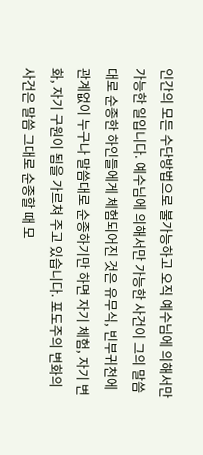인간의 모든 수단방법으로 불가능하고 오직 예수님에 의해서만 가능한 일입니다. 예수님에 의해서만 가능한 사건이 그의 말씀대로 순종한 하인들에게 체험되어진 것은 유무식, 빈부귀천에 관계없이 누구나 말씀대로 순종하기만 하면 자기 체험, 자기 변화, 자기 구원이 됨을 가르쳐 주고 있습니다. 포도주의 변화의 사건은 말씀 그대로 순종할 때 모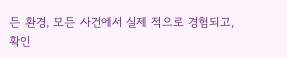든 환경, 모든 사건에서 실제 적으로 경험되고, 확인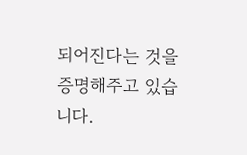되어진다는 것을 증명해주고 있습니다.